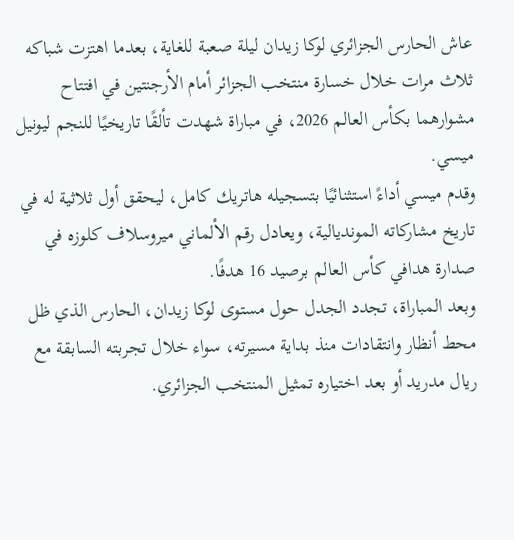عاش الحارس الجزائري لوكا زيدان ليلة صعبة للغاية، بعدما اهتزت شباكه ثلاث مرات خلال خسارة منتخب الجزائر أمام الأرجنتين في افتتاح مشوارهما بكأس العالم 2026، في مباراة شهدت تألقًا تاريخيًا للنجم ليونيل ميسي.
وقدم ميسي أداءً استثنائيًا بتسجيله هاتريك كامل، ليحقق أول ثلاثية له في تاريخ مشاركاته المونديالية، ويعادل رقم الألماني ميروسلاف كلوزه في صدارة هدافي كأس العالم برصيد 16 هدفًا.
وبعد المباراة، تجدد الجدل حول مستوى لوكا زيدان، الحارس الذي ظل محط أنظار وانتقادات منذ بداية مسيرته، سواء خلال تجربته السابقة مع ريال مدريد أو بعد اختياره تمثيل المنتخب الجزائري.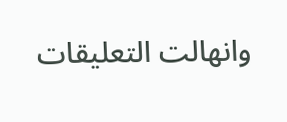وانهالت التعليقات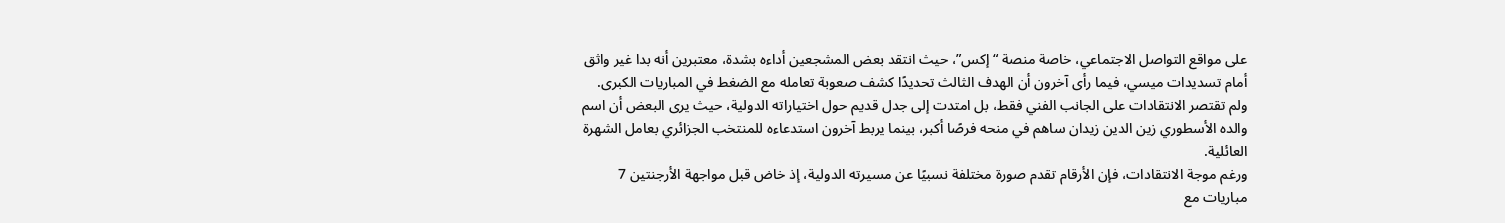على مواقع التواصل الاجتماعي، خاصة منصة “إكس”، حيث انتقد بعض المشجعين أداءه بشدة، معتبرين أنه بدا غير واثق أمام تسديدات ميسي، فيما رأى آخرون أن الهدف الثالث تحديدًا كشف صعوبة تعامله مع الضغط في المباريات الكبرى.
ولم تقتصر الانتقادات على الجانب الفني فقط، بل امتدت إلى جدل قديم حول اختياراته الدولية، حيث يرى البعض أن اسم والده الأسطوري زين الدين زيدان ساهم في منحه فرصًا أكبر، بينما يربط آخرون استدعاءه للمنتخب الجزائري بعامل الشهرة العائلية.
ورغم موجة الانتقادات، فإن الأرقام تقدم صورة مختلفة نسبيًا عن مسيرته الدولية، إذ خاض قبل مواجهة الأرجنتين 7 مباريات مع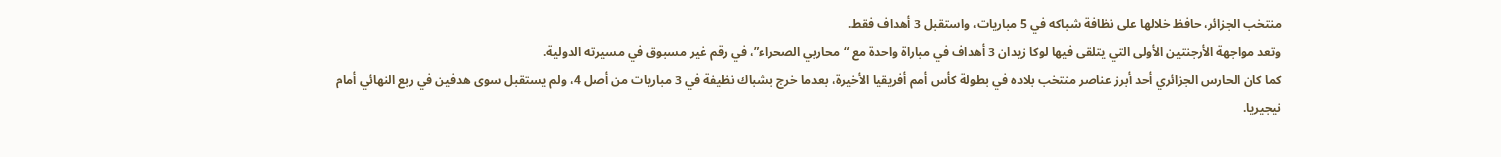منتخب الجزائر، حافظ خلالها على نظافة شباكه في 5 مباريات، واستقبل 3 أهداف فقط.
وتعد مواجهة الأرجنتين الأولى التي يتلقى فيها لوكا زيدان 3 أهداف في مباراة واحدة مع “محاربي الصحراء”، في رقم غير مسبوق في مسيرته الدولية.
كما كان الحارس الجزائري أحد أبرز عناصر منتخب بلاده في بطولة كأس أمم أفريقيا الأخيرة، بعدما خرج بشباك نظيفة في 3 مباريات من أصل 4، ولم يستقبل سوى هدفين في ربع النهائي أمام نيجيريا.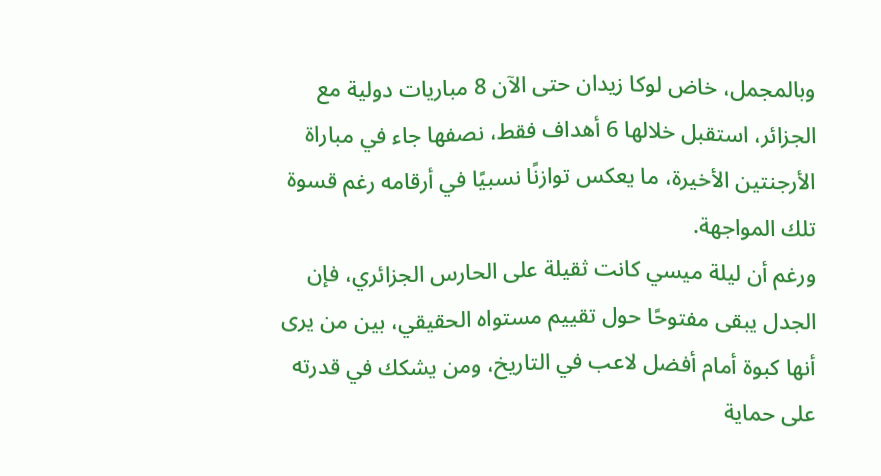وبالمجمل، خاض لوكا زيدان حتى الآن 8 مباريات دولية مع الجزائر، استقبل خلالها 6 أهداف فقط، نصفها جاء في مباراة الأرجنتين الأخيرة، ما يعكس توازنًا نسبيًا في أرقامه رغم قسوة تلك المواجهة.
ورغم أن ليلة ميسي كانت ثقيلة على الحارس الجزائري، فإن الجدل يبقى مفتوحًا حول تقييم مستواه الحقيقي، بين من يرى أنها كبوة أمام أفضل لاعب في التاريخ، ومن يشكك في قدرته على حماية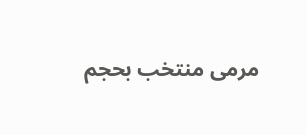مرمى منتخب بحجم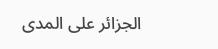الجزائر على المدى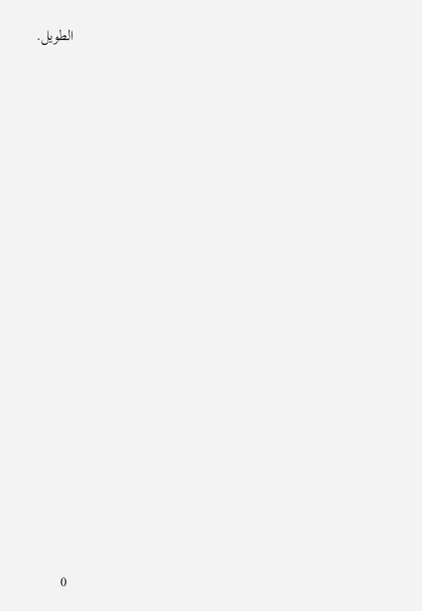الطويل.




















0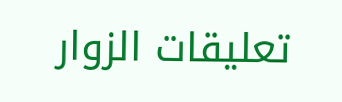تعليقات الزوار